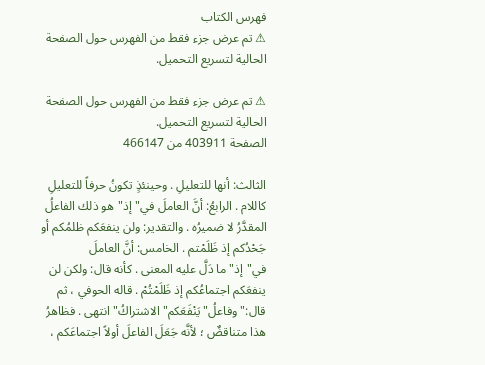فهرس الكتاب
⚠ تم عرض جزء فقط من الفهرس حول الصفحة الحالية لتسريع التحميل.

⚠ تم عرض جزء فقط من الفهرس حول الصفحة الحالية لتسريع التحميل.
الصفحة 403911 من 466147

الثالث: أنها للتعليلِ . وحينئذٍ تكونُ حرفاً للتعليلِ كاللام . الرابعُ: أنَّ العاملَ في"إذ"هو ذلك الفاعلُ المقدَّرُ لا ضميرُه . والتقدير: ولن ينفعَكم ظلمُكم أو جَحْدُكم إذ ظَلَمْتم . الخامس: أنَّ العاملَ في"إذ"ما دَلَّ عليه المعنى . كأنه قال: ولكن لن ينفعَكم اجتماعُكم إذ ظَلَمْتُمْ . قاله الحوفي ، ثم قال:"وفاعلُ"يَنْفَعَكم"الاشتراكُ"انتهى . فظاهرُ هذا متناقضٌ ؛ لأنَّه جَعَلَ الفاعلَ أولاً اجتماعَكم ،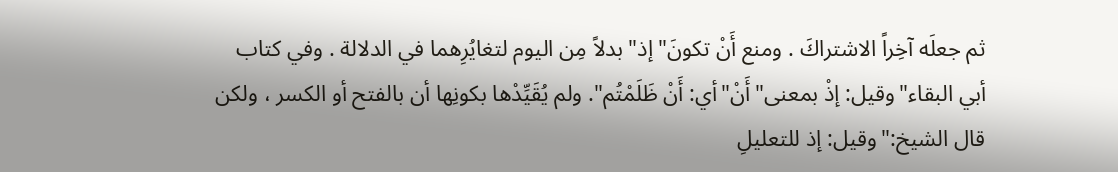ثم جعلَه آخِراً الاشتراكَ . ومنع أَنْ تكونَ"إذ"بدلاً مِن اليوم لتغايُرِهما في الدلالة . وفي كتاب أبي البقاء"وقيل: إذْ بمعنى"أَنْ"أي: أَنْ ظَلَمْتُم". ولم يُقَيِّدْها بكونِها أن بالفتح أو الكسر ، ولكن قال الشيخ:"وقيل: إذ للتعليلِ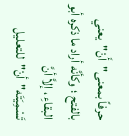حرفاً بمعنى"أَنْ"يعني بالفتح ؛ وكأنَّه أراد ما ذكره أبو البقاءِ ، إلاَّ أنَّ تَسْمِيَتَه"أنْ"للتعليل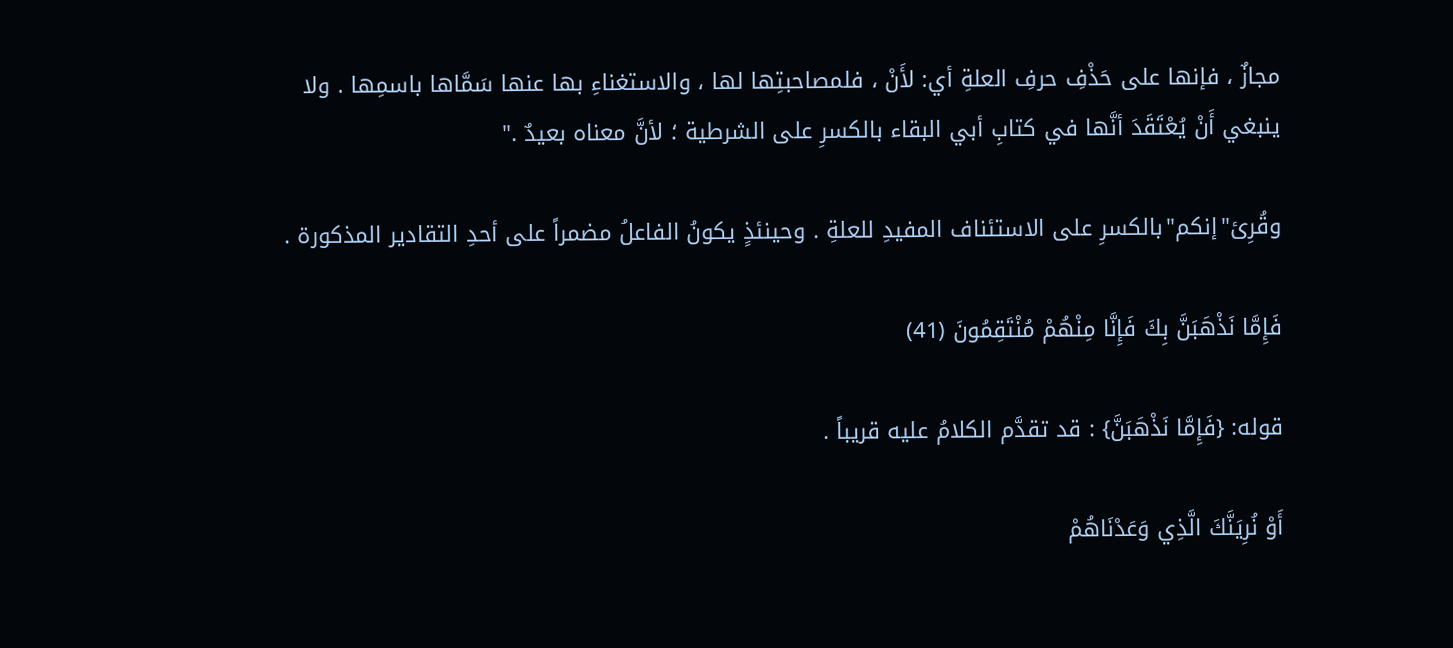مجازٌ ، فإنها على حَذْفِ حرفِ العلةِ أي: لأَنْ ، فلمصاحبتِها لها ، والاستغناءِ بها عنها سَمَّاها باسمِها . ولا ينبغي أَنْ يُعْتَقَدَ أنَّها في كتابِ أبي البقاء بالكسرِ على الشرطية ؛ لأنَّ معناه بعيدٌ ."

وقُرِئ"إنكم"بالكسرِ على الاستئناف المفيدِ للعلةِ . وحينئذٍ يكونُ الفاعلُ مضمراً على أحدِ التقادير المذكورة .

فَإِمَّا نَذْهَبَنَّ بِكَ فَإِنَّا مِنْهُمْ مُنْتَقِمُونَ (41)

قوله: {فَإِمَّا نَذْهَبَنَّ} : قد تقدَّم الكلامُ عليه قريباً .

أَوْ نُرِيَنَّكَ الَّذِي وَعَدْنَاهُمْ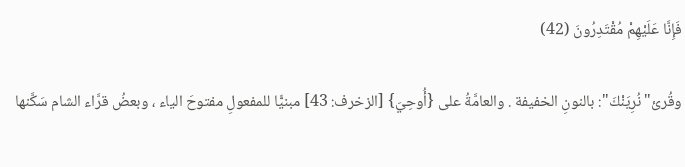فَإِنَّا عَلَيْهِمْ مُقْتَدِرُونَ (42)

وقُرئ"نُرِيَنْكَ": بالنونِ الخفيفة . والعامَّةُ على {أُوحِيَ} [الزخرف: 43] مبنيًّا للمفعولِ مفتوحَ الياء ، وبعضُ قرَّاء الشام سَكَّنها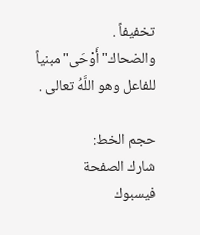تخفيفاً . والضحاك"أَوْحَى"مبنياً للفاعل وهو اللَّهُ تعالى .

حجم الخط:
شارك الصفحة
فيسبوك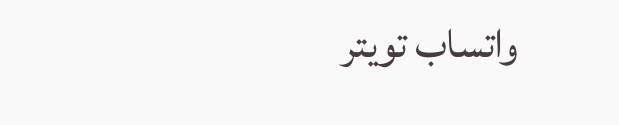واتساب تويتر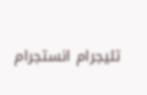تليجرام انستجرام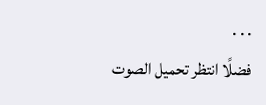. . .
فضلًا انتظر تحميل الصوت